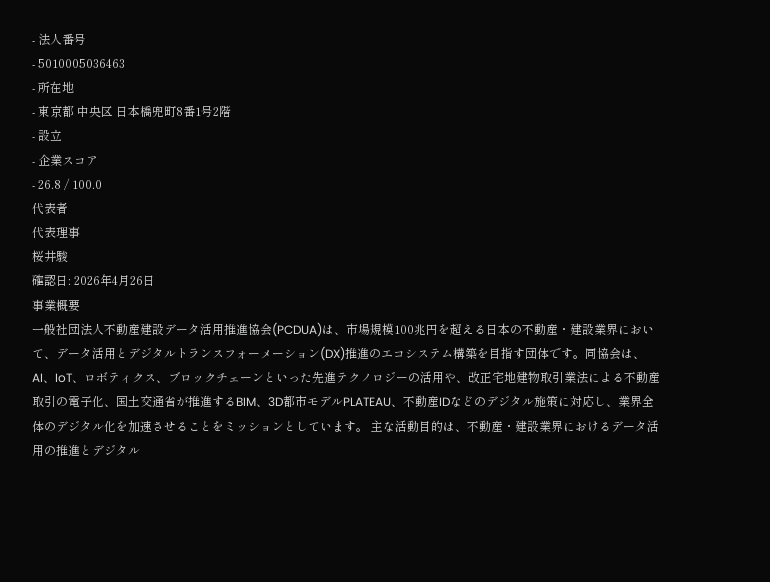- 法人番号
- 5010005036463
- 所在地
- 東京都 中央区 日本橋兜町8番1号2階
- 設立
- 企業スコア
- 26.8 / 100.0
代表者
代表理事
桜井駿
確認日: 2026年4月26日
事業概要
一般社団法人不動産建設データ活用推進協会(PCDUA)は、市場規模100兆円を超える日本の不動産・建設業界において、データ活用とデジタルトランスフォーメーション(DX)推進のエコシステム構築を目指す団体です。同協会は、AI、IoT、ロボティクス、ブロックチェーンといった先進テクノロジーの活用や、改正宅地建物取引業法による不動産取引の電子化、国土交通省が推進するBIM、3D都市モデルPLATEAU、不動産IDなどのデジタル施策に対応し、業界全体のデジタル化を加速させることをミッションとしています。 主な活動目的は、不動産・建設業界におけるデータ活用の推進とデジタル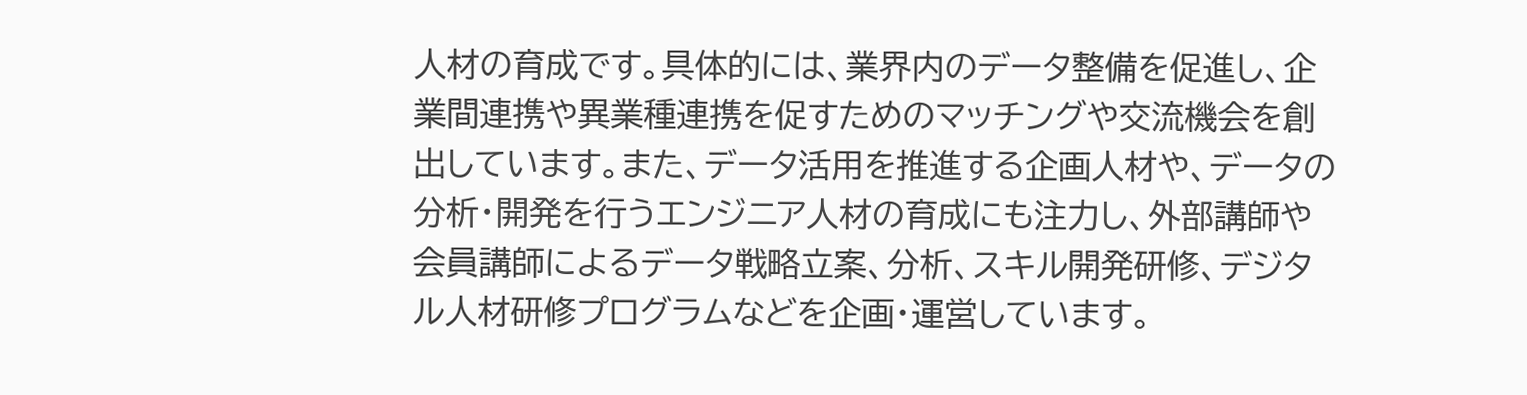人材の育成です。具体的には、業界内のデータ整備を促進し、企業間連携や異業種連携を促すためのマッチングや交流機会を創出しています。また、データ活用を推進する企画人材や、データの分析・開発を行うエンジニア人材の育成にも注力し、外部講師や会員講師によるデータ戦略立案、分析、スキル開発研修、デジタル人材研修プログラムなどを企画・運営しています。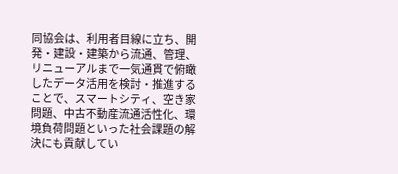同協会は、利用者目線に立ち、開発・建設・建築から流通、管理、リニューアルまで一気通貫で俯瞰したデータ活用を検討・推進することで、スマートシティ、空き家問題、中古不動産流通活性化、環境負荷問題といった社会課題の解決にも貢献してい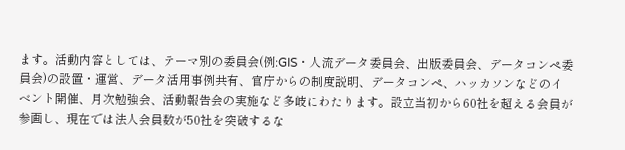ます。活動内容としては、テーマ別の委員会(例:GIS・人流データ委員会、出版委員会、データコンペ委員会)の設置・運営、データ活用事例共有、官庁からの制度説明、データコンペ、ハッカソンなどのイベント開催、月次勉強会、活動報告会の実施など多岐にわたります。設立当初から60社を超える会員が参画し、現在では法人会員数が50社を突破するな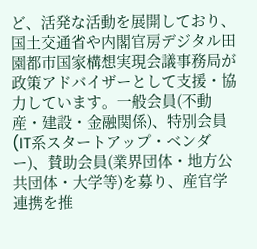ど、活発な活動を展開しており、国土交通省や内閣官房デジタル田園都市国家構想実現会議事務局が政策アドバイザーとして支援・協力しています。一般会員(不動産・建設・金融関係)、特別会員(IT系スタートアップ・ベンダー)、賛助会員(業界団体・地方公共団体・大学等)を募り、産官学連携を推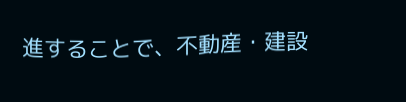進することで、不動産・建設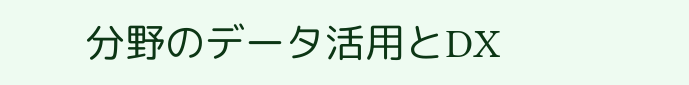分野のデータ活用とDX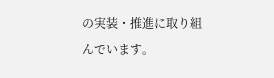の実装・推進に取り組んでいます。